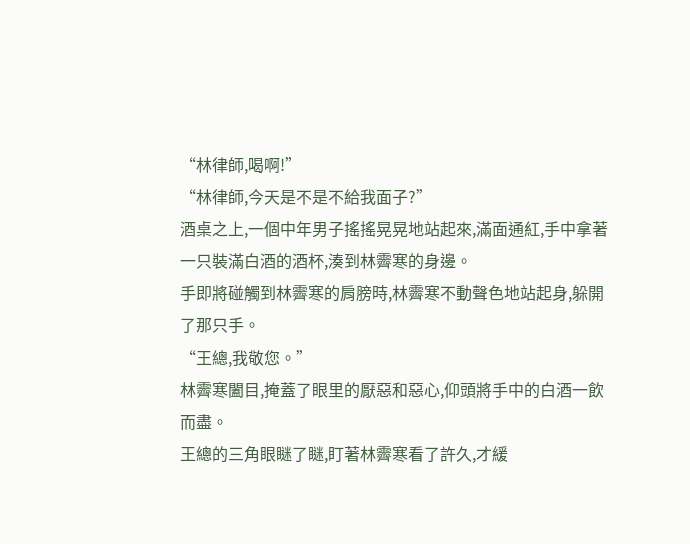“林律師,喝啊!”
“林律師,今天是不是不給我面子?”
酒桌之上,一個中年男子搖搖晃晃地站起來,滿面通紅,手中拿著一只裝滿白酒的酒杯,湊到林霽寒的身邊。
手即將碰觸到林霽寒的肩膀時,林霽寒不動聲色地站起身,躲開了那只手。
“王總,我敬您。”
林霽寒闔目,掩蓋了眼里的厭惡和惡心,仰頭將手中的白酒一飲而盡。
王總的三角眼瞇了瞇,盯著林霽寒看了許久,才緩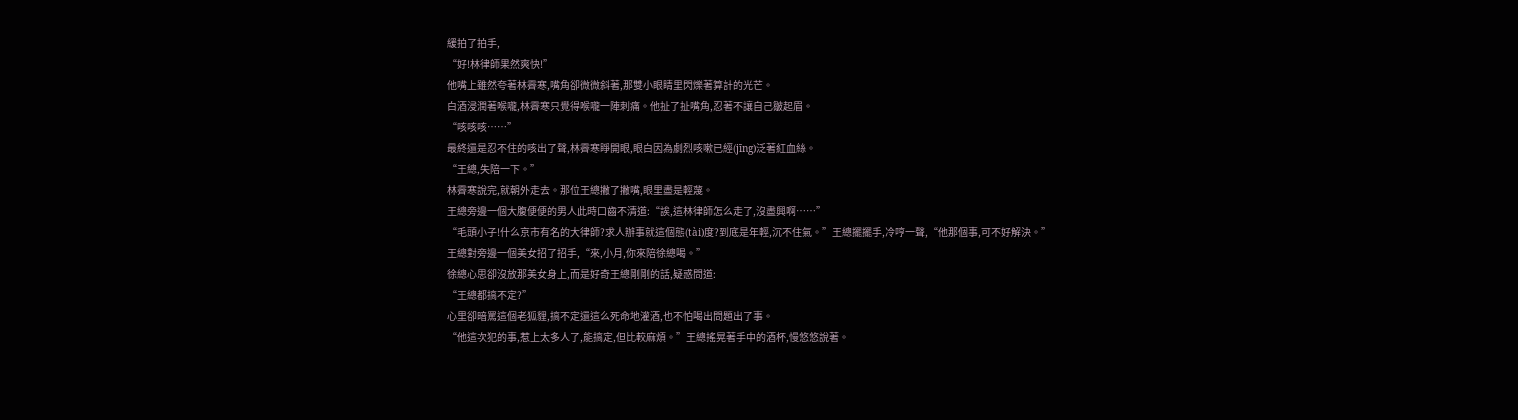緩拍了拍手,
“好!林律師果然爽快!”
他嘴上雖然夸著林霽寒,嘴角卻微微斜著,那雙小眼睛里閃爍著算計的光芒。
白酒浸潤著喉嚨,林霽寒只覺得喉嚨一陣刺痛。他扯了扯嘴角,忍著不讓自己皺起眉。
“咳咳咳……”
最終還是忍不住的咳出了聲,林霽寒睜開眼,眼白因為劇烈咳嗽已經(jīng)泛著紅血絲。
“王總,失陪一下。”
林霽寒說完,就朝外走去。那位王總撇了撇嘴,眼里盡是輕蔑。
王總旁邊一個大腹便便的男人此時口齒不清道:“誒,這林律師怎么走了,沒盡興啊……”
“毛頭小子!什么京市有名的大律師?求人辦事就這個態(tài)度?到底是年輕,沉不住氣。”王總擺擺手,冷哼一聲,“他那個事,可不好解決。”
王總對旁邊一個美女招了招手,“來,小月,你來陪徐總喝。”
徐總心思卻沒放那美女身上,而是好奇王總剛剛的話,疑惑問道:
“王總都搞不定?”
心里卻暗罵這個老狐貍,搞不定還這么死命地灌酒,也不怕喝出問題出了事。
“他這次犯的事,惹上太多人了,能搞定,但比較麻煩。”王總搖晃著手中的酒杯,慢悠悠說著。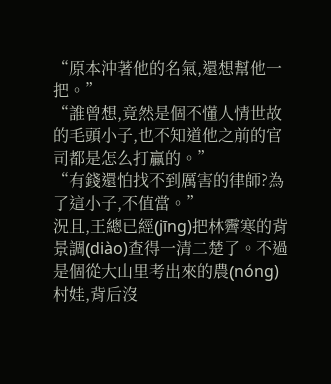“原本沖著他的名氣,還想幫他一把。”
“誰曾想,竟然是個不懂人情世故的毛頭小子,也不知道他之前的官司都是怎么打贏的。”
“有錢還怕找不到厲害的律師?為了這小子,不值當。”
況且,王總已經(jīng)把林霽寒的背景調(diào)查得一清二楚了。不過是個從大山里考出來的農(nóng)村娃,背后沒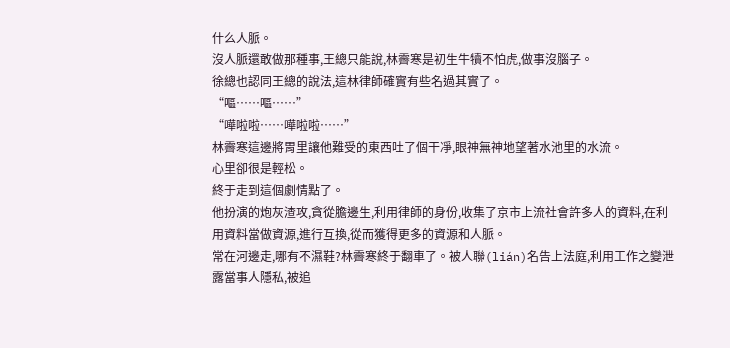什么人脈。
沒人脈還敢做那種事,王總只能說,林霽寒是初生牛犢不怕虎,做事沒腦子。
徐總也認同王總的說法,這林律師確實有些名過其實了。
“嘔……嘔……”
“嘩啦啦……嘩啦啦……”
林霽寒這邊將胃里讓他難受的東西吐了個干凈,眼神無神地望著水池里的水流。
心里卻很是輕松。
終于走到這個劇情點了。
他扮演的炮灰渣攻,貪從膽邊生,利用律師的身份,收集了京市上流社會許多人的資料,在利用資料當做資源,進行互換,從而獲得更多的資源和人脈。
常在河邊走,哪有不濕鞋?林霽寒終于翻車了。被人聯(lián)名告上法庭,利用工作之變泄露當事人隱私,被追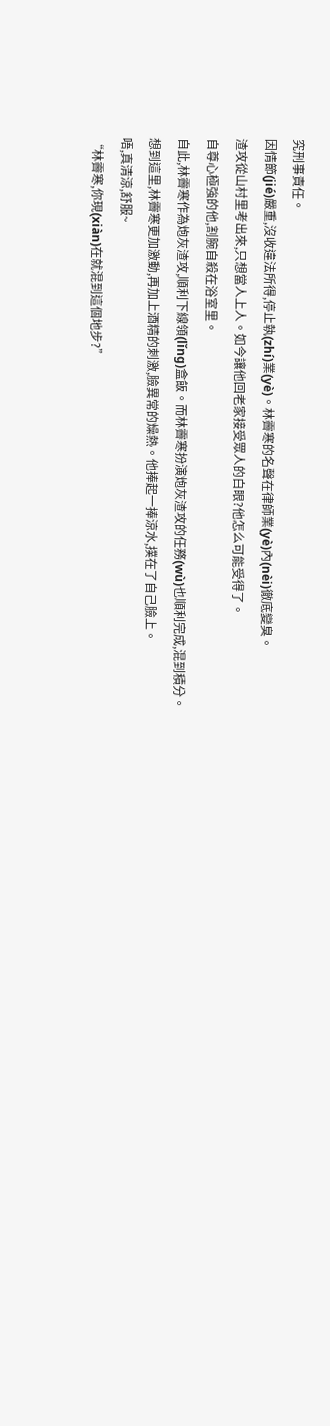究刑事責任。
因情節(jié)嚴重,沒收違法所得,停止執(zhí)業(yè)。林霽寒的名聲在律師業(yè)內(nèi)徹底變臭。
渣攻從山村里考出來,只想當人上人。如今讓他回老家接受眾人的白眼?他怎么可能受得了。
自尊心極強的他,割腕自殺在浴室里。
自此,林霽寒作為炮灰渣攻,順利下線領(lǐng)盒飯。而林霽寒扮演炮灰渣攻的任務(wù)也順利完成,混到積分。
想到這里,林霽寒更加激動,再加上酒精的刺激,臉異常的燥熱。他捧起一捧涼水,撲在了自己臉上。
唔,真清涼,舒服~
“林霽寒,你現(xiàn)在就混到這個地步?”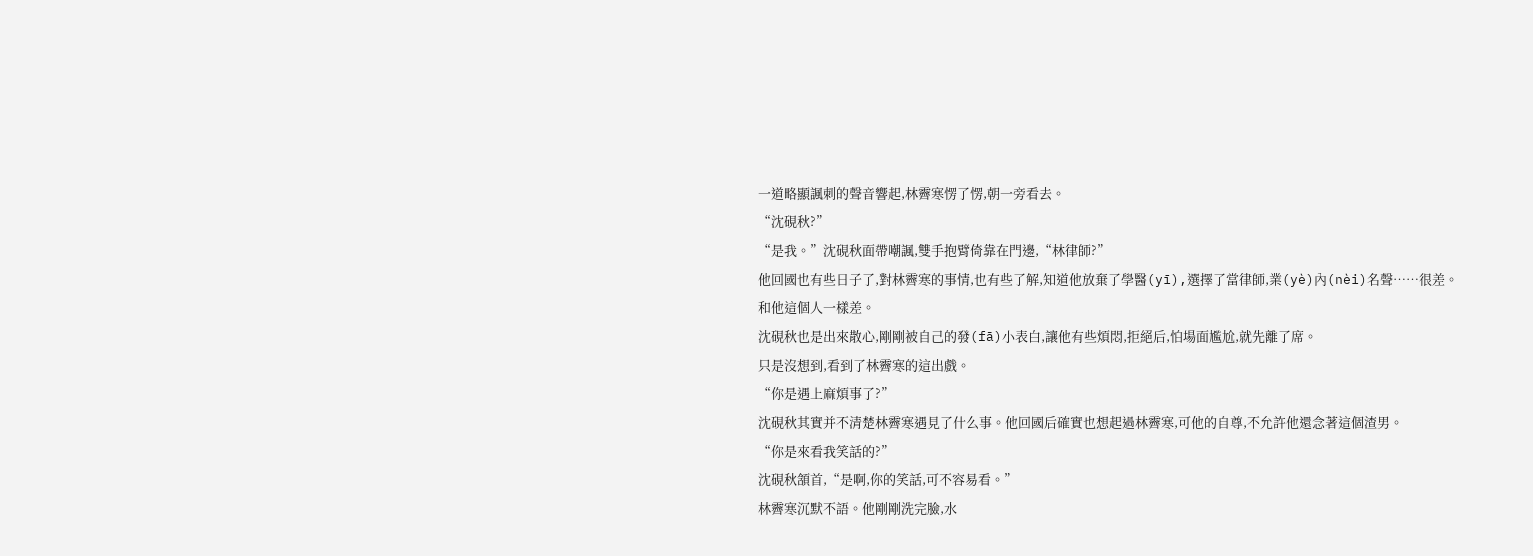一道略顯諷刺的聲音響起,林霽寒愣了愣,朝一旁看去。
“沈硯秋?”
“是我。”沈硯秋面帶嘲諷,雙手抱臂倚靠在門邊,“林律師?”
他回國也有些日子了,對林霽寒的事情,也有些了解,知道他放棄了學醫(yī),選擇了當律師,業(yè)內(nèi)名聲……很差。
和他這個人一樣差。
沈硯秋也是出來散心,剛剛被自己的發(fā)小表白,讓他有些煩悶,拒絕后,怕場面尷尬,就先離了席。
只是沒想到,看到了林霽寒的這出戲。
“你是遇上麻煩事了?”
沈硯秋其實并不清楚林霽寒遇見了什么事。他回國后確實也想起過林霽寒,可他的自尊,不允許他還念著這個渣男。
“你是來看我笑話的?”
沈硯秋頷首,“是啊,你的笑話,可不容易看。”
林霽寒沉默不語。他剛剛洗完臉,水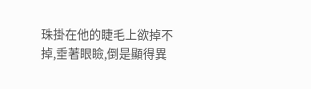珠掛在他的睫毛上欲掉不掉,垂著眼瞼,倒是顯得異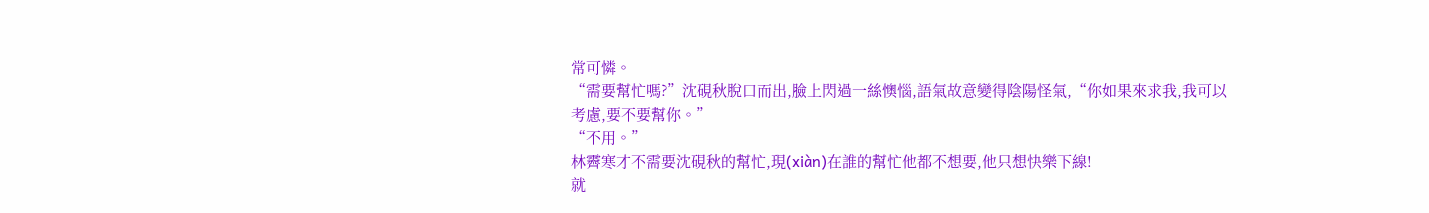常可憐。
“需要幫忙嗎?”沈硯秋脫口而出,臉上閃過一絲懊惱,語氣故意變得陰陽怪氣,“你如果來求我,我可以考慮,要不要幫你。”
“不用。”
林霽寒才不需要沈硯秋的幫忙,現(xiàn)在誰的幫忙他都不想要,他只想快樂下線!
就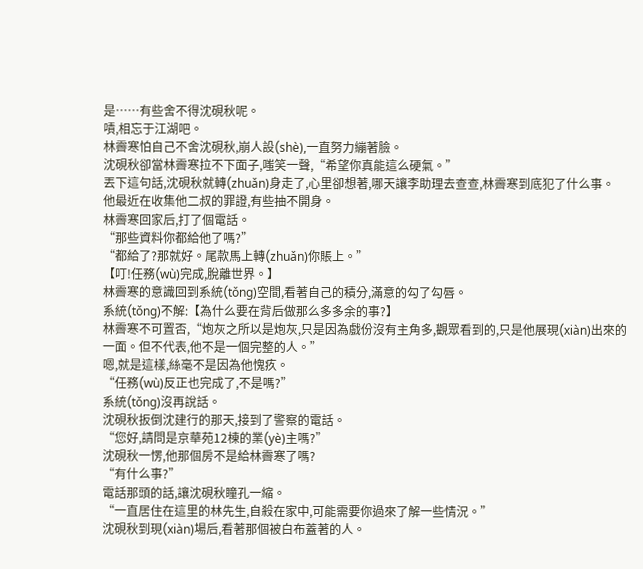是……有些舍不得沈硯秋呢。
嘖,相忘于江湖吧。
林霽寒怕自己不舍沈硯秋,崩人設(shè),一直努力繃著臉。
沈硯秋卻當林霽寒拉不下面子,嗤笑一聲,“希望你真能這么硬氣。”
丟下這句話,沈硯秋就轉(zhuǎn)身走了,心里卻想著,哪天讓李助理去查查,林霽寒到底犯了什么事。
他最近在收集他二叔的罪證,有些抽不開身。
林霽寒回家后,打了個電話。
“那些資料你都給他了嗎?”
“都給了?那就好。尾款馬上轉(zhuǎn)你賬上。”
【叮!任務(wù)完成,脫離世界。】
林霽寒的意識回到系統(tǒng)空間,看著自己的積分,滿意的勾了勾唇。
系統(tǒng)不解:【為什么要在背后做那么多多余的事?】
林霽寒不可置否,“炮灰之所以是炮灰,只是因為戲份沒有主角多,觀眾看到的,只是他展現(xiàn)出來的一面。但不代表,他不是一個完整的人。”
嗯,就是這樣,絲毫不是因為他愧疚。
“任務(wù)反正也完成了,不是嗎?”
系統(tǒng)沒再說話。
沈硯秋扳倒沈建行的那天,接到了警察的電話。
“您好,請問是京華苑12棟的業(yè)主嗎?”
沈硯秋一愣,他那個房不是給林霽寒了嗎?
“有什么事?”
電話那頭的話,讓沈硯秋瞳孔一縮。
“一直居住在這里的林先生,自殺在家中,可能需要你過來了解一些情況。”
沈硯秋到現(xiàn)場后,看著那個被白布蓋著的人。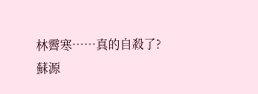林霽寒……真的自殺了?
蘇源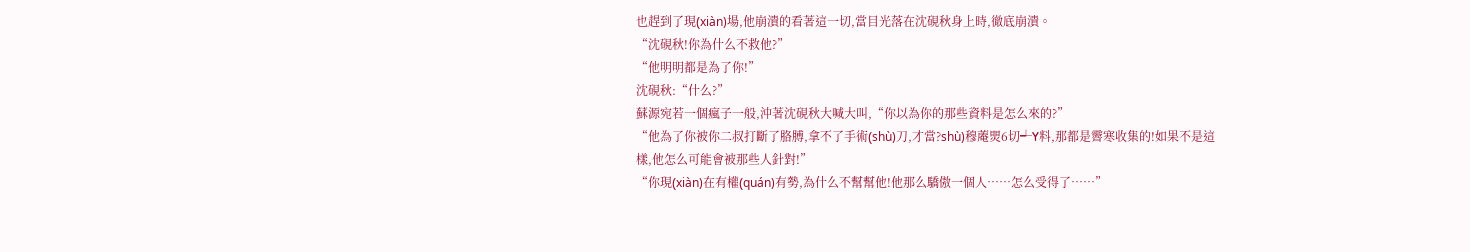也趕到了現(xiàn)場,他崩潰的看著這一切,當目光落在沈硯秋身上時,徹底崩潰。
“沈硯秋!你為什么不救他?”
“他明明都是為了你!”
沈硯秋:“什么?”
蘇源宛若一個瘋子一般,沖著沈硯秋大喊大叫,“你以為你的那些資料是怎么來的?”
“他為了你被你二叔打斷了胳膊,拿不了手術(shù)刀,才當?shù)穆蓭煛6切┵Y料,那都是霽寒收集的!如果不是這樣,他怎么可能會被那些人針對!”
“你現(xiàn)在有權(quán)有勢,為什么不幫幫他!他那么驕傲一個人……怎么受得了……”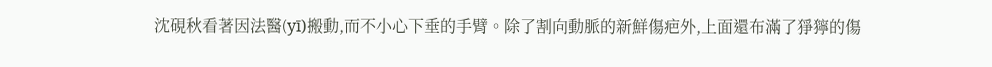沈硯秋看著因法醫(yī)搬動,而不小心下垂的手臂。除了割向動脈的新鮮傷疤外,上面還布滿了猙獰的傷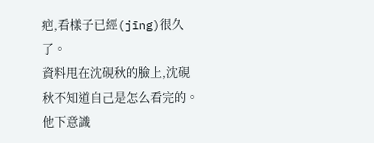疤,看樣子已經(jīng)很久了。
資料甩在沈硯秋的臉上,沈硯秋不知道自己是怎么看完的。
他下意識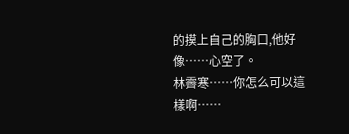的摸上自己的胸口,他好像……心空了。
林霽寒……你怎么可以這樣啊……